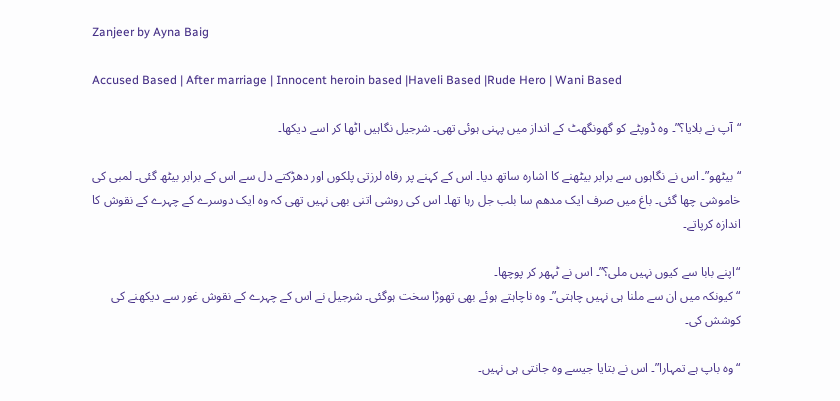Zanjeer by Ayna Baig

Accused Based | After marriage | Innocent heroin based |Haveli Based |Rude Hero | Wani Based

“آپ نے بلایا؟”۔ وہ ڈوپٹے کو گھونگھٹ کے انداز میں پہنی ہوئی تھی۔ شرجیل نگاہیں اٹھا کر اسے دیکھا۔

“بیٹھو”۔ اس نے نگاہوں سے برابر بیٹھنے کا اشارہ ساتھ دیا۔ اس کے کہنے پر رفاہ لرزتی پلکوں اور دھڑکتے دل سے اس کے برابر بیٹھ گئی۔ لمبی کی خاموشی چھا گئی۔ باغ میں صرف ایک مدھم سا بلب جل رہا تھا۔ اس کی روشی اتنی بھی نہیں تھی کہ وہ ایک دوسرے کے چہرے کے نقوش کا اندازہ کرپاتے۔

“اپنے بابا سے کیوں نہیں ملی؟”۔ اس نے ٹہھر کر پوچھا۔
“کیونکہ میں ان سے ملنا ہی نہیں چاہتی”۔ وہ ناچاہتے ہوئے بھی تھوڑا سخت ہوگئی۔ شرجیل نے اس کے چہرے کے نقوش غور سے دیکھنے کی کوشش کی۔

“وہ باپ ہے تمہارا”۔ اس نے بتایا جیسے وہ جانتی ہی نہیں۔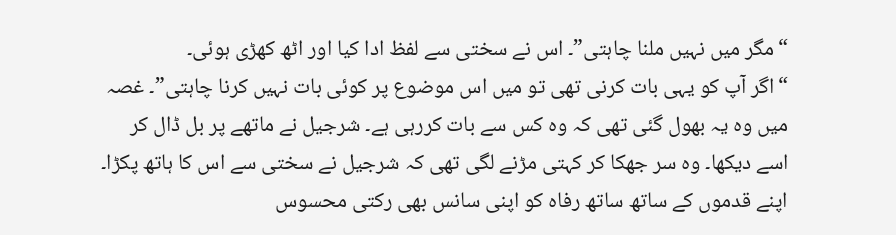“مگر میں نہیں ملنا چاہتی”۔ اس نے سختی سے لفظ ادا کیا اور اٹھ کھڑی ہوئی۔
“اگر آپ کو یہی بات کرنی تھی تو میں اس موضوع پر کوئی بات نہیں کرنا چاہتی”۔ غصہ میں وہ یہ بھول گئی تھی کہ وہ کس سے بات کررہی ہے۔ شرجیل نے ماتھے پر بل ڈال کر اسے دیکھا۔ وہ سر جھکا کر کہتی مڑنے لگی تھی کہ شرجیل نے سختی سے اس کا ہاتھ پکڑا۔ اپنے قدموں کے ساتھ ساتھ رفاہ کو اپنی سانس بھی رکتی محسوس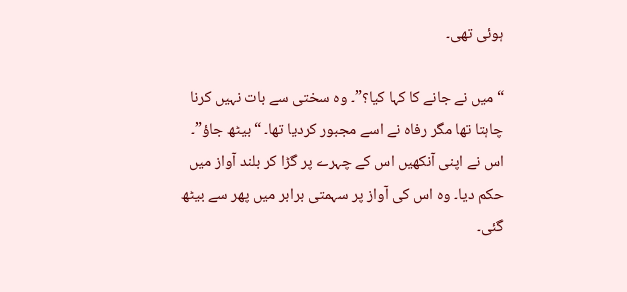ہوئی تھی۔

“میں نے جانے کا کہا کیا؟”۔ وہ سختی سے بات نہیں کرنا چاہتا تھا مگر رفاہ نے اسے مجبور کردیا تھا۔ “بیٹھ جاؤ”۔ اس نے اپنی آنکھیں اس کے چہرے پر گڑا کر بلند آواز میں حکم دیا۔ وہ اس کی آواز پر سہمتی برابر میں پھر سے بیٹھ گئی۔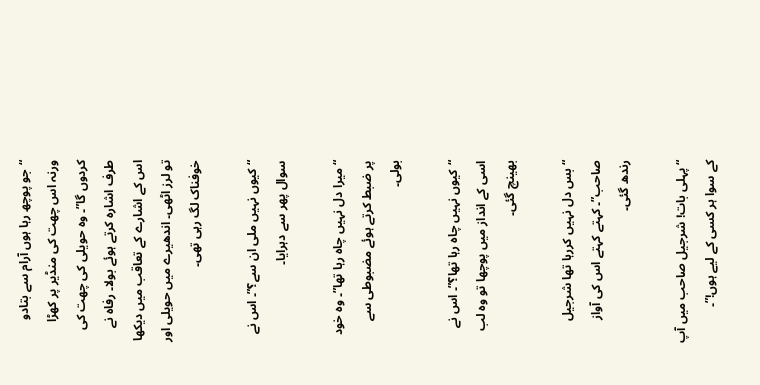“جو پوچھ رہا ہوں آرام سے بتادو ورنہ اس چھت کی منڈیر پر کھڑا کردوں گا”۔ وہ حویلی کی چھت کی طرف اشارہ کرتے ہوئے بولا۔ رفاہ نے اس کے اشارے کے تعاقب میں دیکھا تو لرز اٹھی۔ اندھیرے میں حویلی اور خوفناک لگ رہی تھی۔

“کیوں نہیں ملی ان سے؟”۔ اس نے سوال پھر سے دہرایا۔

“میرا دل نہیں چاہ رہا تھا”۔ وہ خود پر ضبط کرتے ہوئے مضبوطی سے بولی۔

“کیوں نہیں چاہ رہا تھا؟”۔ اس نے اسی کے انداز میں پوچھا تو وہ لب بھینچ گئی۔

“بس دل نہیں کررہا تھا شرجیل صاحب”۔ کہتے کہتے اس کی آواز رندھ گئی۔

“پہلی بات! شرجیل صاحب میں آپ کے سوا ہر کسی کے لیے ہوں!”۔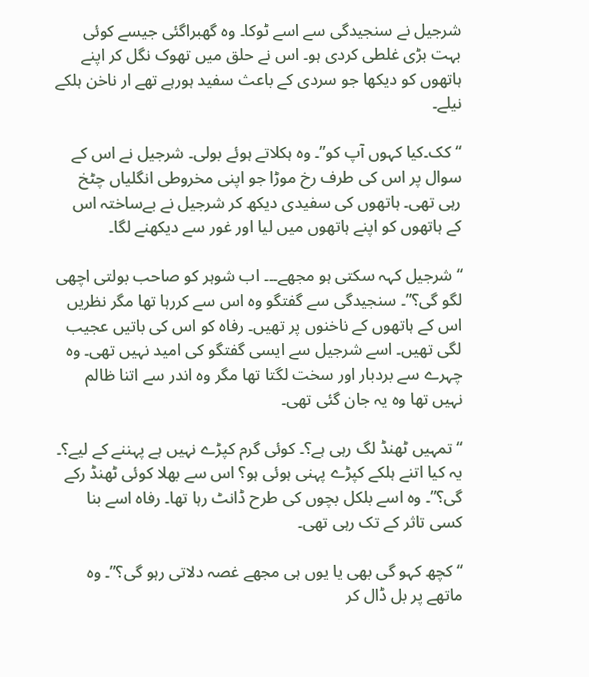شرجیل نے سنجیدگی سے اسے ٹوکا۔ وہ گھبراگئی جیسے کوئی بہت بڑی غلطی کردی ہو۔ اس نے حلق میں تھوک نگل کر اپنے ہاتھوں کو دیکھا جو سردی کے باعث سفید ہورہے تھے ار ناخن ہلکے نیلے۔

“کک۔کیا کہوں آپ کو”۔ وہ ہکلاتے ہوئے بولی۔ شرجیل نے اس کے سوال پر اس کی طرف رخ موڑا جو اپنی مخروطی انگلیاں چٹخ رہی تھی۔ ہاتھوں کی سفیدی دیکھ کر شرجیل نے بےساختہ اس کے ہاتھوں کو اپنے ہاتھوں میں لیا اور غور سے دیکھنے لگا۔

“شرجیل کہہ سکتی ہو مجھے۔۔۔ اب شوہر کو صاحب بولتی اچھی لگو گی؟”۔ سنجیدگی سے گفتگو وہ اس سے کررہا تھا مگر نظریں اس کے ہاتھوں کے ناخنوں پر تھیں۔ رفاہ کو اس کی باتیں عجیب لگی تھیں۔ اسے شرجیل سے ایسی گفتگو کی امید نہیں تھی۔ وہ چہرے سے بردبار اور سخت لگتا تھا مگر وہ اندر سے اتنا ظالم نہیں تھا وہ یہ جان گئی تھی۔

“تمہیں ٹھنڈ لگ رہی ہے؟۔ کوئی گرم کپڑے نہیں ہے پہننے کے لیے؟۔ یہ کیا اتنے ہلکے کپڑے پہنی ہوئی ہو؟ اس سے بھلا کوئی ٹھنڈ رکے گی؟”۔ وہ اسے بلکل بچوں کی طرح ڈانٹ رہا تھا۔ رفاہ اسے بنا کسی تاثر کے تک رہی تھی۔

“کچھ کہو گی بھی یا یوں ہی مجھے غصہ دلاتی رہو گی؟”۔ وہ ماتھے پر بل ڈال کر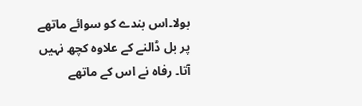بولا۔اس بندے کو سوائے ماتھے پر بل ڈالنے کے علاوہ کچھ نہیں آتا۔ رفاہ نے اس کے ماتھے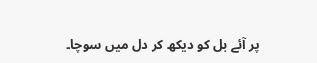پر آئے بل کو دیکھ کر دل میں سوچا۔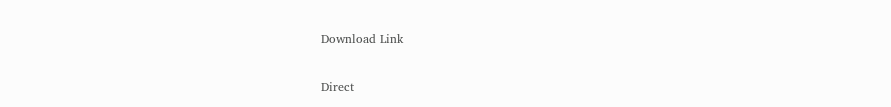Download Link

Direct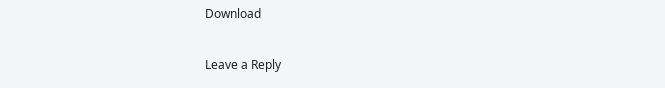Download

Leave a Reply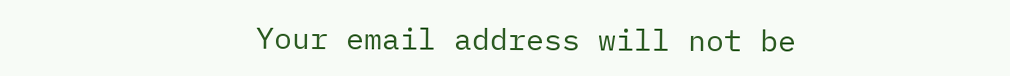Your email address will not be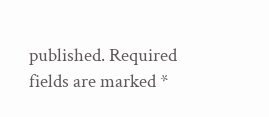published. Required fields are marked *